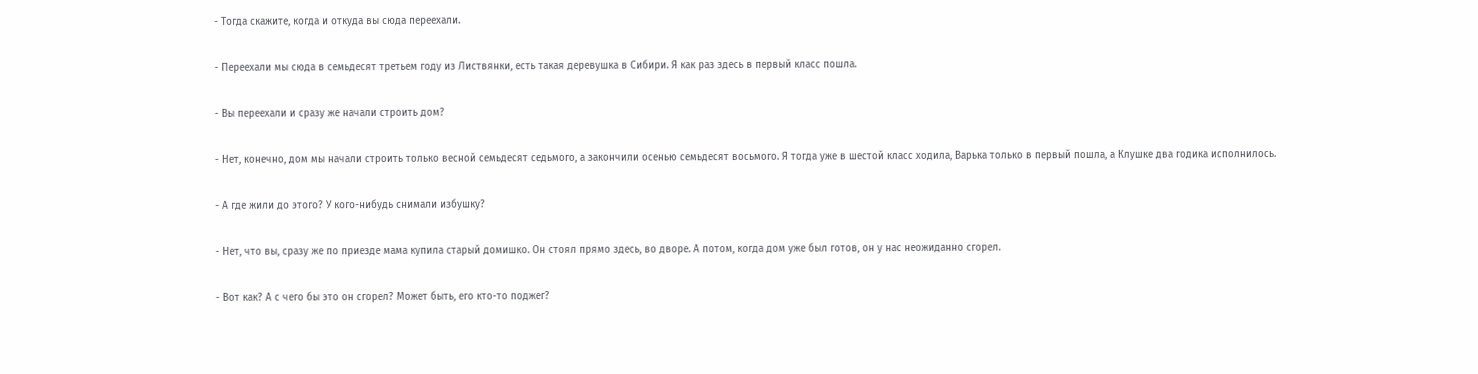- Тогда скажите, когда и откуда вы сюда переехали.

- Переехали мы сюда в семьдесят третьем году из Листвянки, есть такая деревушка в Сибири. Я как раз здесь в первый класс пошла.

- Вы переехали и сразу же начали строить дом?

- Нет, конечно, дом мы начали строить только весной семьдесят седьмого, а закончили осенью семьдесят восьмого. Я тогда уже в шестой класс ходила, Варька только в первый пошла, а Клушке два годика исполнилось.

- А где жили до этого? У кого-нибудь снимали избушку?

- Нет, что вы, сразу же по приезде мама купила старый домишко. Он стоял прямо здесь, во дворе. А потом, когда дом уже был готов, он у нас неожиданно сгорел.

- Вот как? А с чего бы это он сгорел? Может быть, его кто-то поджег?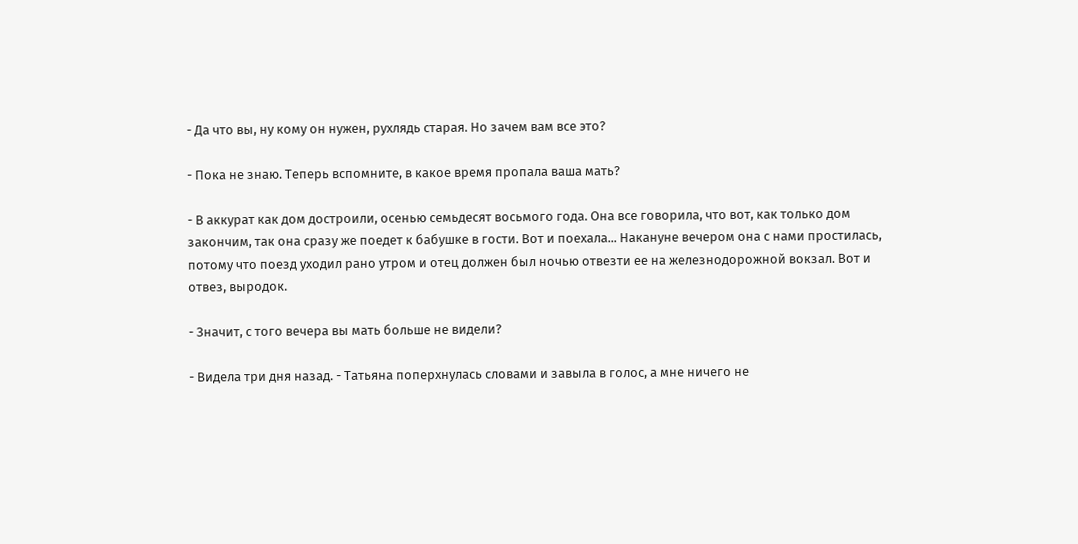- Да что вы, ну кому он нужен, рухлядь старая. Но зачем вам все это?

- Пока не знаю. Теперь вспомните, в какое время пропала ваша мать?

- В аккурат как дом достроили, осенью семьдесят восьмого года. Она все говорила, что вот, как только дом закончим, так она сразу же поедет к бабушке в гости. Вот и поехала... Накануне вечером она с нами простилась, потому что поезд уходил рано утром и отец должен был ночью отвезти ее на железнодорожной вокзал. Вот и отвез, выродок.

- Значит, с того вечера вы мать больше не видели?

- Видела три дня назад. - Татьяна поперхнулась словами и завыла в голос, а мне ничего не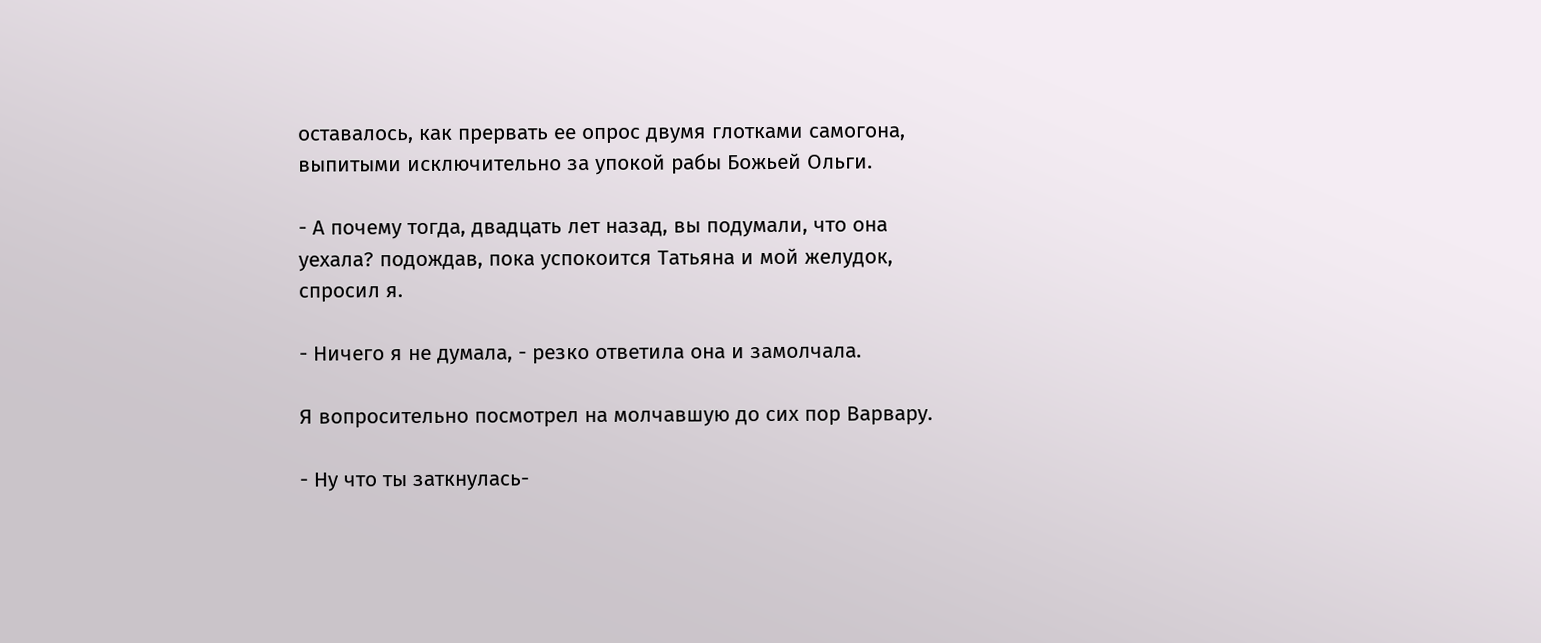оставалось, как прервать ее опрос двумя глотками самогона, выпитыми исключительно за упокой рабы Божьей Ольги.

- А почему тогда, двадцать лет назад, вы подумали, что она уехала? подождав, пока успокоится Татьяна и мой желудок, спросил я.

- Ничего я не думала, - резко ответила она и замолчала.

Я вопросительно посмотрел на молчавшую до сих пор Варвару.

- Ну что ты заткнулась-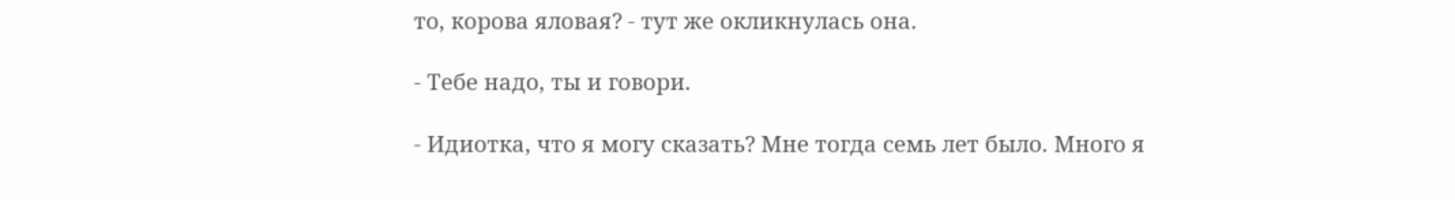то, корова яловая? - тут же окликнулась она.

- Тебе надо, ты и говори.

- Идиотка, что я могу сказать? Мне тогда семь лет было. Много я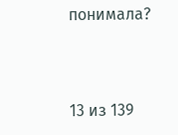понимала?



13 из 139